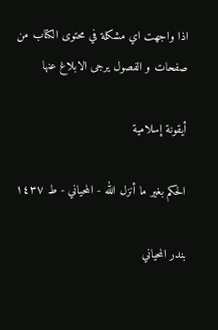اذا واجهت اي مشكلة في محتوى الكتاب من صفحات و الفصول يرجى الابلاغ عنها

أيقونة إسلامية

الحكم بغير ما أنزل الله - المحياني - ط ١٤٣٧

بندر المحياني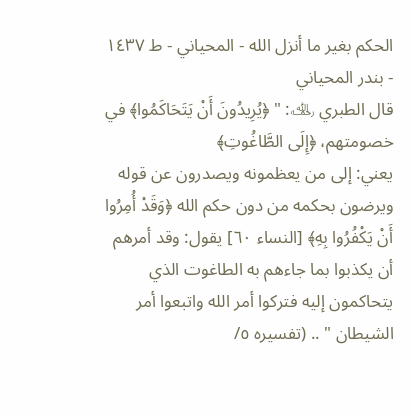الحكم بغير ما أنزل الله - المحياني - ط ١٤٣٧ - بندر المحياني
قال الطبري ﵀: " ﴿يُرِيدُونَ أَنْ يَتَحَاكَمُوا﴾ في خصومتهم، ﴿إِلَى الطَّاغُوتِ﴾
يعني: إلى من يعظمونه ويصدرون عن قوله ويرضون بحكمه من دون حكم الله ﴿وَقَدْ أُمِرُوا أَنْ يَكْفُرُوا بِهِ﴾ [النساء ٦٠] يقول: وقد أمرهم أن يكذبوا بما جاءهم به الطاغوت الذي يتحاكمون إليه فتركوا أمر الله واتبعوا أمر الشيطان " .. (تفسيره ٥/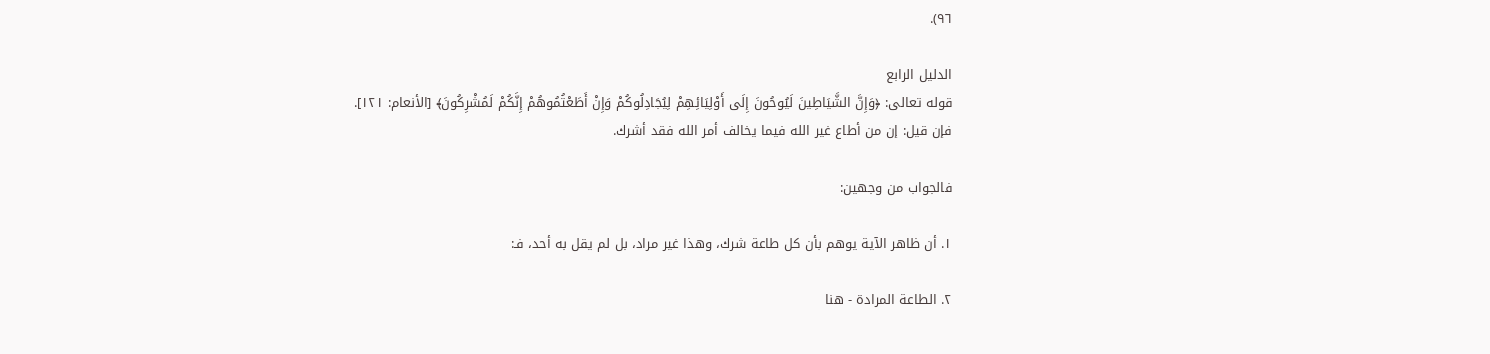٩٦).

الدليل الرابع
قوله تعالى: ﴿وَإِنَّ الشَّيَاطِينَ لَيُوحُونَ إِلَى أَوْلِيَائِهِمْ لِيُجَادِلُوكُمْ وَإِنْ أَطَعْتُمُوهُمْ إِنَّكُمْ لَمُشْرِكُونَ﴾ [الأنعام: ١٢١].
فإن قيل: إن من أطاع غير الله فيما يخالف أمر الله فقد أشرك.

فالجواب من وجهين:

١. أن ظاهر الآية يوهم بأن كل طاعة شرك، وهذا غير مراد، بل لم يقل به أحد، فـ:

٢. الطاعة المرادة - هنا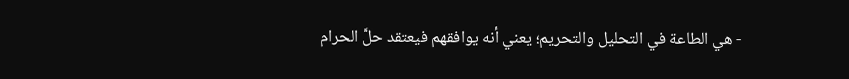- هي الطاعة في التحليل والتحريم؛ يعني أنه يوافقهم فيعتقد حلَّ الحرام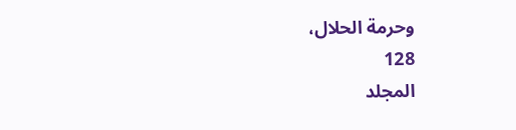وحرمة الحلال،
128
المجلد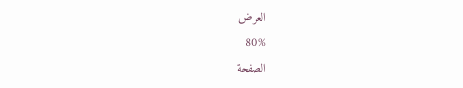العرض
80%
الصفحة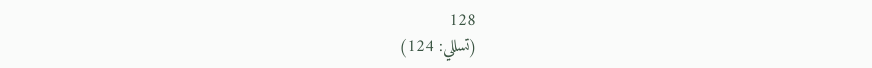128
(تسللي: 124)